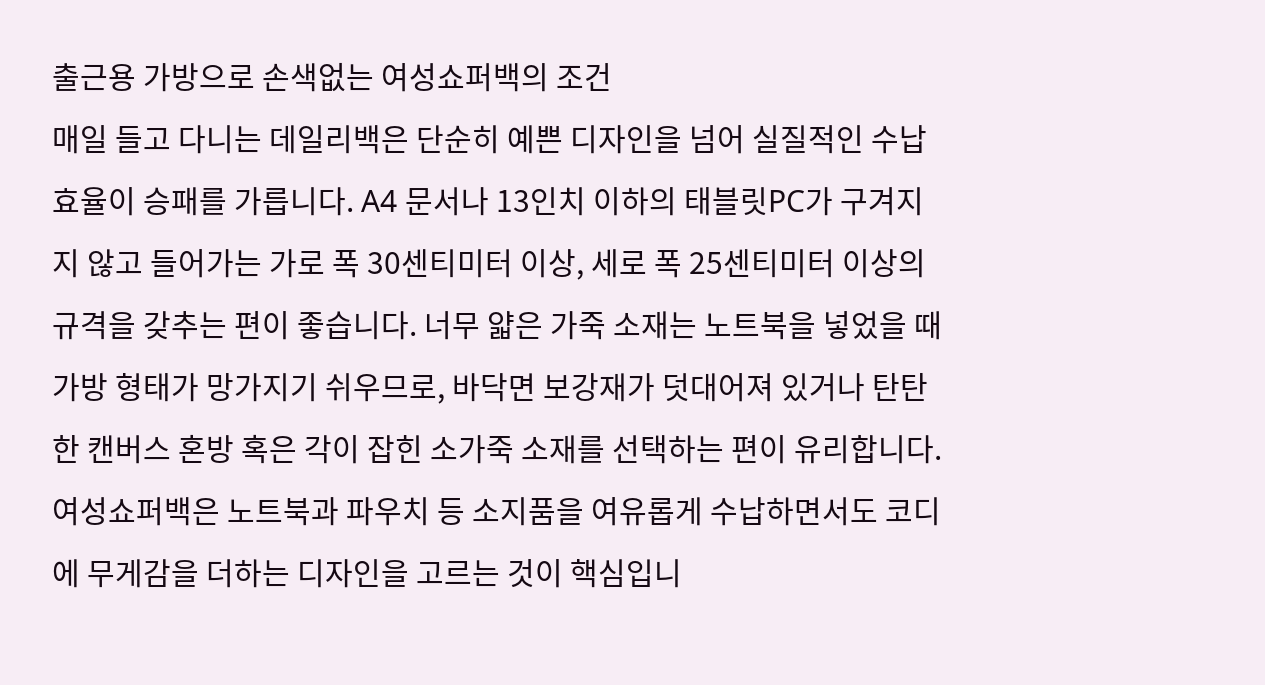출근용 가방으로 손색없는 여성쇼퍼백의 조건
매일 들고 다니는 데일리백은 단순히 예쁜 디자인을 넘어 실질적인 수납 효율이 승패를 가릅니다. A4 문서나 13인치 이하의 태블릿PC가 구겨지지 않고 들어가는 가로 폭 30센티미터 이상, 세로 폭 25센티미터 이상의 규격을 갖추는 편이 좋습니다. 너무 얇은 가죽 소재는 노트북을 넣었을 때 가방 형태가 망가지기 쉬우므로, 바닥면 보강재가 덧대어져 있거나 탄탄한 캔버스 혼방 혹은 각이 잡힌 소가죽 소재를 선택하는 편이 유리합니다.
여성쇼퍼백은 노트북과 파우치 등 소지품을 여유롭게 수납하면서도 코디에 무게감을 더하는 디자인을 고르는 것이 핵심입니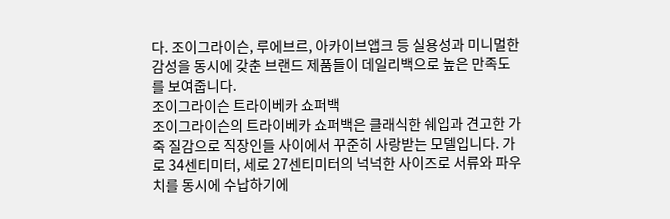다. 조이그라이슨, 루에브르, 아카이브앱크 등 실용성과 미니멀한 감성을 동시에 갖춘 브랜드 제품들이 데일리백으로 높은 만족도를 보여줍니다.
조이그라이슨 트라이베카 쇼퍼백
조이그라이슨의 트라이베카 쇼퍼백은 클래식한 쉐입과 견고한 가죽 질감으로 직장인들 사이에서 꾸준히 사랑받는 모델입니다. 가로 34센티미터, 세로 27센티미터의 넉넉한 사이즈로 서류와 파우치를 동시에 수납하기에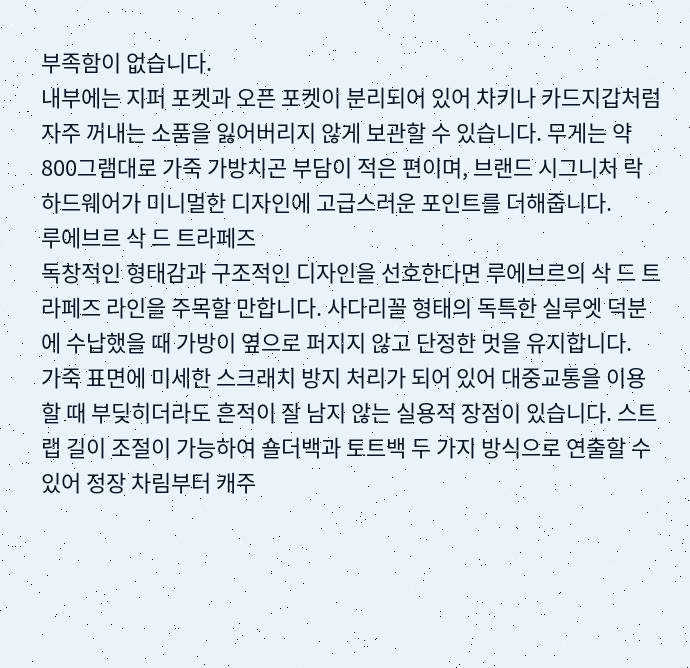부족함이 없습니다.
내부에는 지퍼 포켓과 오픈 포켓이 분리되어 있어 차키나 카드지갑처럼 자주 꺼내는 소품을 잃어버리지 않게 보관할 수 있습니다. 무게는 약 800그램대로 가죽 가방치곤 부담이 적은 편이며, 브랜드 시그니처 락 하드웨어가 미니멀한 디자인에 고급스러운 포인트를 더해줍니다.
루에브르 삭 드 트라페즈
독창적인 형태감과 구조적인 디자인을 선호한다면 루에브르의 삭 드 트라페즈 라인을 주목할 만합니다. 사다리꼴 형태의 독특한 실루엣 덕분에 수납했을 때 가방이 옆으로 퍼지지 않고 단정한 멋을 유지합니다.
가죽 표면에 미세한 스크래치 방지 처리가 되어 있어 대중교통을 이용할 때 부딪히더라도 흔적이 잘 남지 않는 실용적 장점이 있습니다. 스트랩 길이 조절이 가능하여 숄더백과 토트백 두 가지 방식으로 연출할 수 있어 정장 차림부터 캐주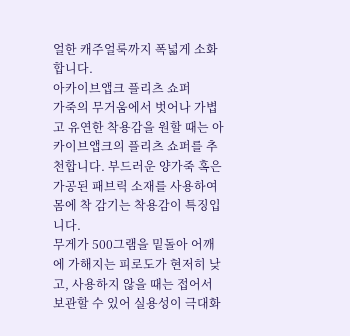얼한 캐주얼룩까지 폭넓게 소화합니다.
아카이브앱크 플리츠 쇼퍼
가죽의 무거움에서 벗어나 가볍고 유연한 착용감을 원할 때는 아카이브앱크의 플리츠 쇼퍼를 추천합니다. 부드러운 양가죽 혹은 가공된 패브릭 소재를 사용하여 몸에 착 감기는 착용감이 특징입니다.
무게가 500그램을 밑돌아 어깨에 가해지는 피로도가 현저히 낮고, 사용하지 않을 때는 접어서 보관할 수 있어 실용성이 극대화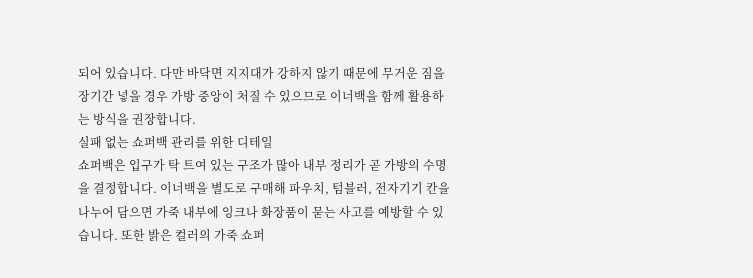되어 있습니다. 다만 바닥면 지지대가 강하지 않기 때문에 무거운 짐을 장기간 넣을 경우 가방 중앙이 처질 수 있으므로 이너백을 함께 활용하는 방식을 권장합니다.
실패 없는 쇼퍼백 관리를 위한 디테일
쇼퍼백은 입구가 탁 트여 있는 구조가 많아 내부 정리가 곧 가방의 수명을 결정합니다. 이너백을 별도로 구매해 파우치, 텀블러, 전자기기 칸을 나누어 담으면 가죽 내부에 잉크나 화장품이 묻는 사고를 예방할 수 있습니다. 또한 밝은 컬러의 가죽 쇼퍼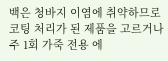백은 청바지 이염에 취약하므로 코팅 처리가 된 제품을 고르거나 주 1회 가죽 전용 에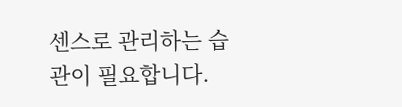센스로 관리하는 습관이 필요합니다.